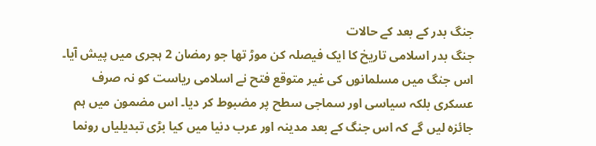جنگ بدر کے بعد کے حالات
جنگ بدر اسلامی تاریخ کا ایک فیصلہ کن موڑ تھا جو رمضان 2 ہجری میں پیش آیا۔ اس جنگ میں مسلمانوں کی غیر متوقع فتح نے اسلامی ریاست کو نہ صرف عسکری بلکہ سیاسی اور سماجی سطح پر مضبوط کر دیا۔ اس مضمون میں ہم جائزہ لیں گے کہ اس جنگ کے بعد مدینہ اور عرب دنیا میں کیا بڑی تبدیلیاں رونما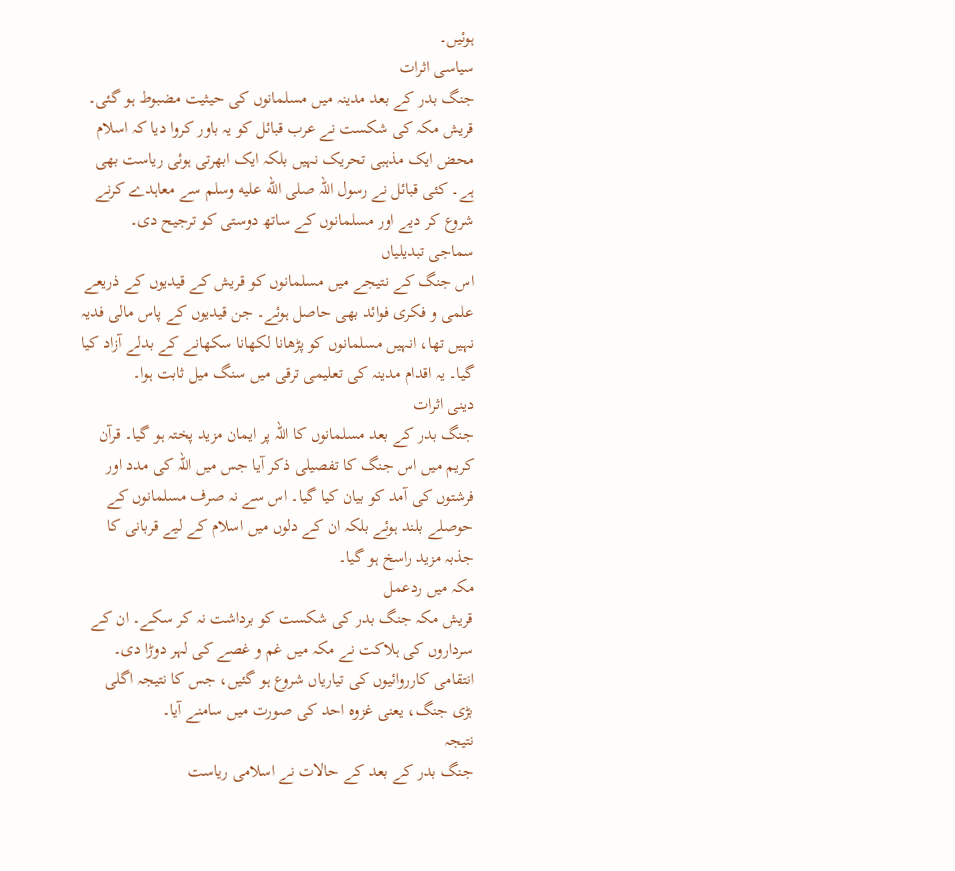ہوئیں۔
سیاسی اثرات
جنگ بدر کے بعد مدینہ میں مسلمانوں کی حیثیت مضبوط ہو گئی۔ قریش مکہ کی شکست نے عرب قبائل کو یہ باور کروا دیا کہ اسلام محض ایک مذہبی تحریک نہیں بلکہ ایک ابھرتی ہوئی ریاست بھی ہے۔ کئی قبائل نے رسول اللہ صلى الله عليه وسلم سے معاہدے کرنے شروع کر دیے اور مسلمانوں کے ساتھ دوستی کو ترجیح دی۔
سماجی تبدیلیاں
اس جنگ کے نتیجے میں مسلمانوں کو قریش کے قیدیوں کے ذریعے علمی و فکری فوائد بھی حاصل ہوئے۔ جن قیدیوں کے پاس مالی فدیہ نہیں تھا، انہیں مسلمانوں کو پڑھانا لکھانا سکھانے کے بدلے آزاد کیا گیا۔ یہ اقدام مدینہ کی تعلیمی ترقی میں سنگ میل ثابت ہوا۔
دینی اثرات
جنگ بدر کے بعد مسلمانوں کا اللہ پر ایمان مزید پختہ ہو گیا۔ قرآن کریم میں اس جنگ کا تفصیلی ذکر آیا جس میں اللہ کی مدد اور فرشتوں کی آمد کو بیان کیا گیا۔ اس سے نہ صرف مسلمانوں کے حوصلے بلند ہوئے بلکہ ان کے دلوں میں اسلام کے لیے قربانی کا جذبہ مزید راسخ ہو گیا۔
مکہ میں ردعمل
قریش مکہ جنگ بدر کی شکست کو برداشت نہ کر سکے۔ ان کے سرداروں کی ہلاکت نے مکہ میں غم و غصے کی لہر دوڑا دی۔ انتقامی کارروائیوں کی تیاریاں شروع ہو گئیں، جس کا نتیجہ اگلی بڑی جنگ، یعنی غزوہ احد کی صورت میں سامنے آیا۔
نتیجہ
جنگ بدر کے بعد کے حالات نے اسلامی ریاست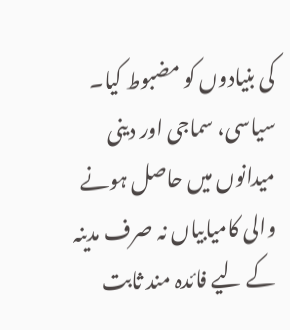کی بنیادوں کو مضبوط کیا۔ سیاسی، سماجی اور دینی میدانوں میں حاصل ہونے والی کامیابیاں نہ صرف مدینہ کے لیے فائدہ مند ثابت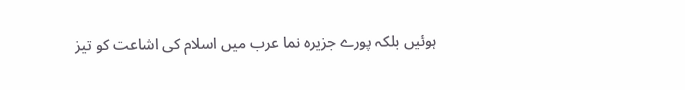ہوئیں بلکہ پورے جزیرہ نما عرب میں اسلام کی اشاعت کو تیز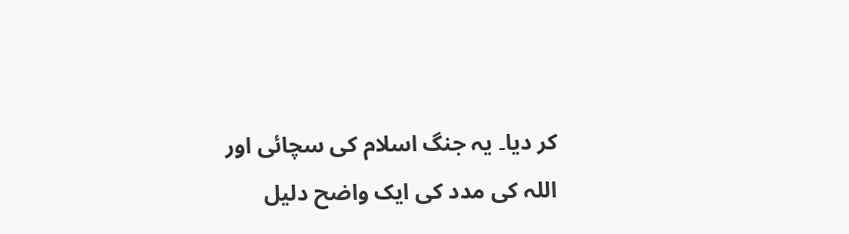کر دیا۔ یہ جنگ اسلام کی سچائی اور اللہ کی مدد کی ایک واضح دلیل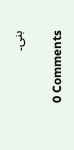بنی۔

0 Comments